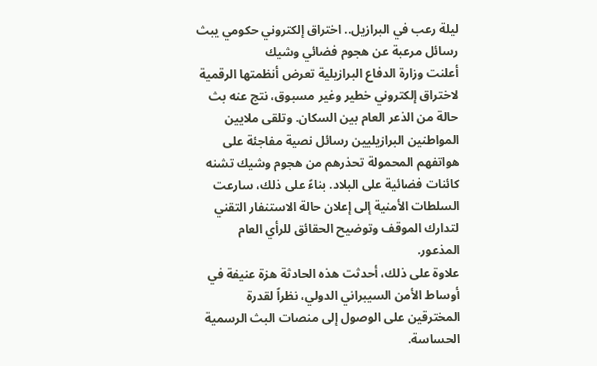ليلة رعب في البرازيل.. اختراق إلكتروني حكومي يبث رسائل مرعبة عن هجوم فضائي وشيك
أعلنت وزارة الدفاع البرازيلية تعرض أنظمتها الرقمية لاختراق إلكتروني خطير وغير مسبوق، نتج عنه بث حالة من الذعر العام بين السكان. وتلقى ملايين المواطنين البرازيليين رسائل نصية مفاجئة على هواتفهم المحمولة تحذرهم من هجوم وشيك تشنه كائنات فضائية على البلاد. بناءً على ذلك، سارعت السلطات الأمنية إلى إعلان حالة الاستنفار التقني لتدارك الموقف وتوضيح الحقائق للرأي العام المذعور.
علاوة على ذلك، أحدثت هذه الحادثة هزة عنيفة في أوساط الأمن السيبراني الدولي، نظراً لقدرة المخترقين على الوصول إلى منصات البث الرسمية الحساسة.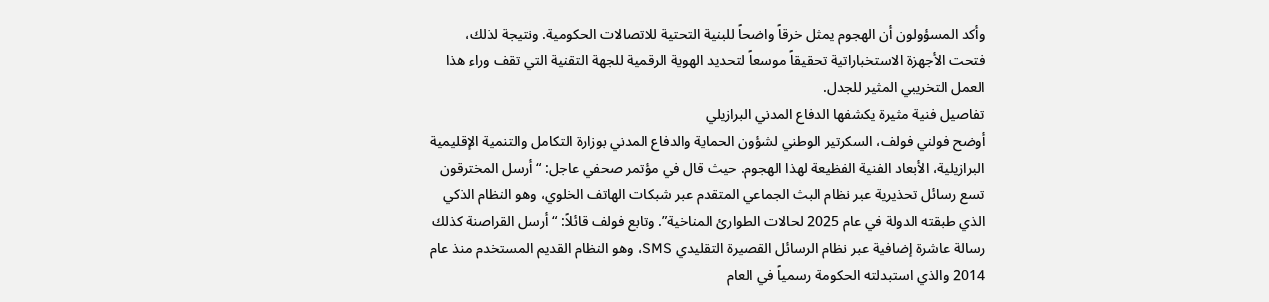وأكد المسؤولون أن الهجوم يمثل خرقاً واضحاً للبنية التحتية للاتصالات الحكومية. ونتيجة لذلك، فتحت الأجهزة الاستخباراتية تحقيقاً موسعاً لتحديد الهوية الرقمية للجهة التقنية التي تقف وراء هذا العمل التخريبي المثير للجدل.
تفاصيل فنية مثيرة يكشفها الدفاع المدني البرازيلي
أوضح فولني فولف، السكرتير الوطني لشؤون الحماية والدفاع المدني بوزارة التكامل والتنمية الإقليمية البرازيلية، الأبعاد الفنية الفظيعة لهذا الهجوم. حيث قال في مؤتمر صحفي عاجل: “أرسل المخترقون تسع رسائل تحذيرية عبر نظام البث الجماعي المتقدم عبر شبكات الهاتف الخلوي، وهو النظام الذكي الذي طبقته الدولة في عام 2025 لحالات الطوارئ المناخية”. وتابع فولف قائلاً: “أرسل القراصنة كذلك رسالة عاشرة إضافية عبر نظام الرسائل القصيرة التقليدي SMS، وهو النظام القديم المستخدم منذ عام 2014 والذي استبدلته الحكومة رسمياً في العام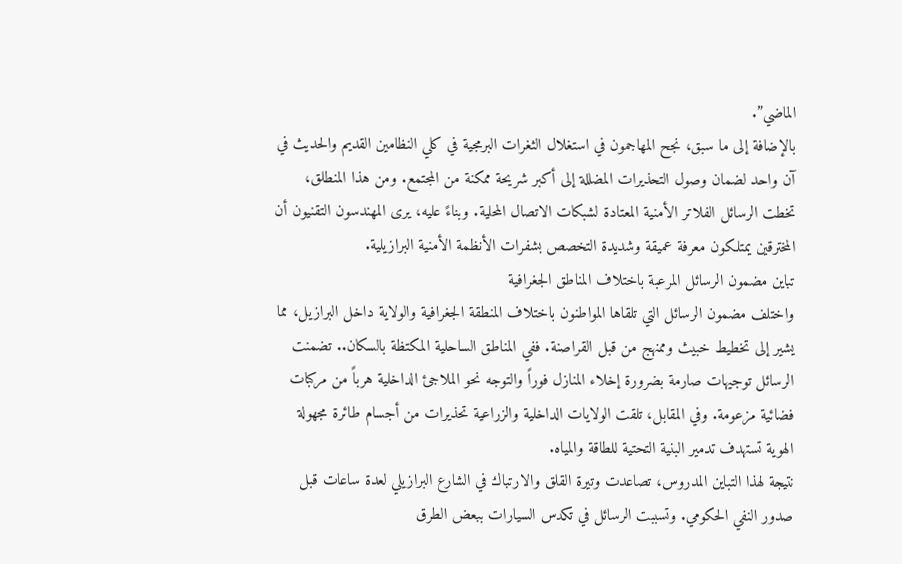الماضي”.
بالإضافة إلى ما سبق، نجح المهاجمون في استغلال الثغرات البرمجية في كلي النظامين القديم والحديث في آن واحد لضمان وصول التحذيرات المضللة إلى أكبر شريحة ممكنة من المجتمع. ومن هذا المنطلق، تخطت الرسائل الفلاتر الأمنية المعتادة لشبكات الاتصال المحلية. وبناءً عليه، يرى المهندسون التقنيون أن المخترقين يمتلكون معرفة عميقة وشديدة التخصص بشفرات الأنظمة الأمنية البرازيلية.
تباين مضمون الرسائل المرعبة باختلاف المناطق الجغرافية
واختلف مضمون الرسائل التي تلقاها المواطنون باختلاف المنطقة الجغرافية والولاية داخل البرازيل، مما يشير إلى تخطيط خبيث وممنهج من قبل القراصنة. ففي المناطق الساحلية المكتظة بالسكان.. تضمنت الرسائل توجيهات صارمة بضرورة إخلاء المنازل فوراً والتوجه نحو الملاجئ الداخلية هرباً من مركبات فضائية مزعومة. وفي المقابل، تلقت الولايات الداخلية والزراعية تحذيرات من أجسام طائرة مجهولة الهوية تستهدف تدمير البنية التحتية للطاقة والمياه.
نتيجة لهذا التباين المدروس، تصاعدت وتيرة القلق والارتباك في الشارع البرازيلي لعدة ساعات قبل صدور النفي الحكومي. وتسببت الرسائل في تكدس السيارات ببعض الطرق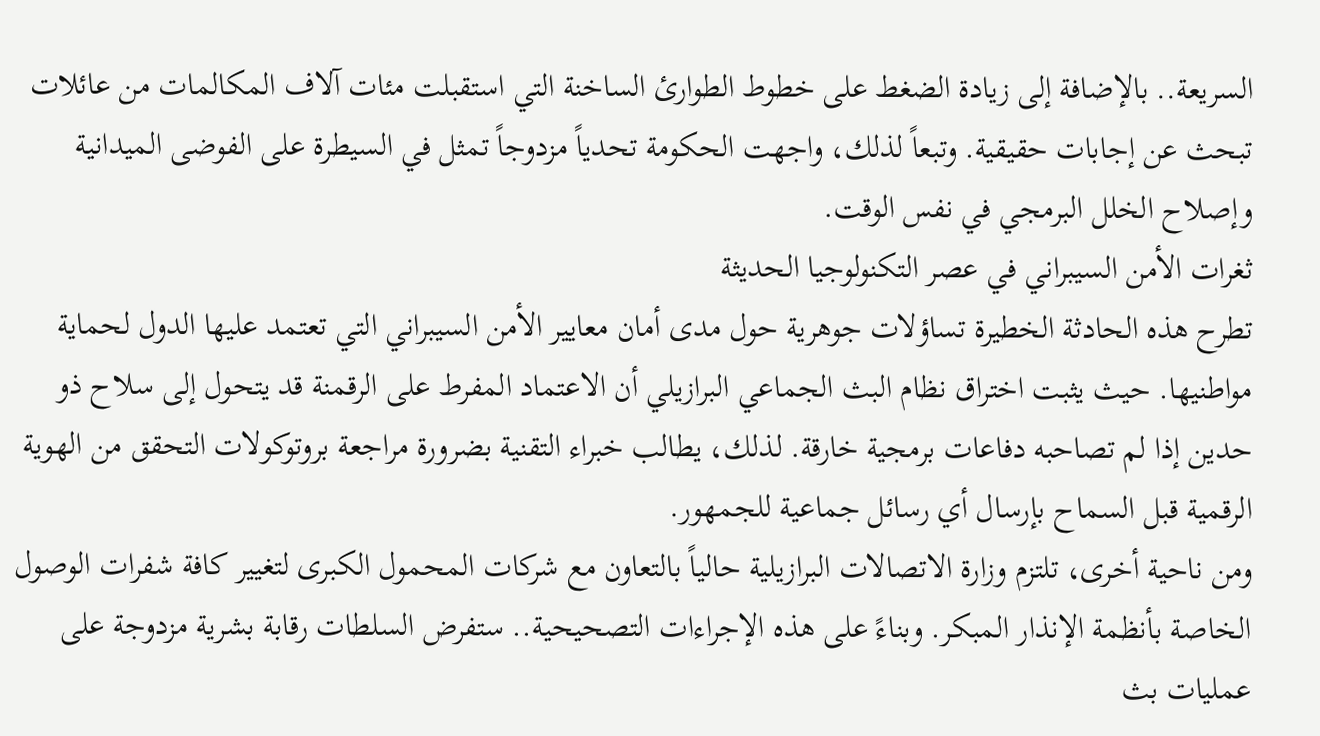السريعة.. بالإضافة إلى زيادة الضغط على خطوط الطوارئ الساخنة التي استقبلت مئات آلاف المكالمات من عائلات تبحث عن إجابات حقيقية. وتبعاً لذلك، واجهت الحكومة تحدياً مزدوجاً تمثل في السيطرة على الفوضى الميدانية وإصلاح الخلل البرمجي في نفس الوقت.
ثغرات الأمن السيبراني في عصر التكنولوجيا الحديثة
تطرح هذه الحادثة الخطيرة تساؤلات جوهرية حول مدى أمان معايير الأمن السيبراني التي تعتمد عليها الدول لحماية مواطنيها. حيث يثبت اختراق نظام البث الجماعي البرازيلي أن الاعتماد المفرط على الرقمنة قد يتحول إلى سلاح ذو حدين إذا لم تصاحبه دفاعات برمجية خارقة. لذلك، يطالب خبراء التقنية بضرورة مراجعة بروتوكولات التحقق من الهوية الرقمية قبل السماح بإرسال أي رسائل جماعية للجمهور.
ومن ناحية أخرى، تلتزم وزارة الاتصالات البرازيلية حالياً بالتعاون مع شركات المحمول الكبرى لتغيير كافة شفرات الوصول الخاصة بأنظمة الإنذار المبكر. وبناءً على هذه الإجراءات التصحيحية.. ستفرض السلطات رقابة بشرية مزدوجة على عمليات بث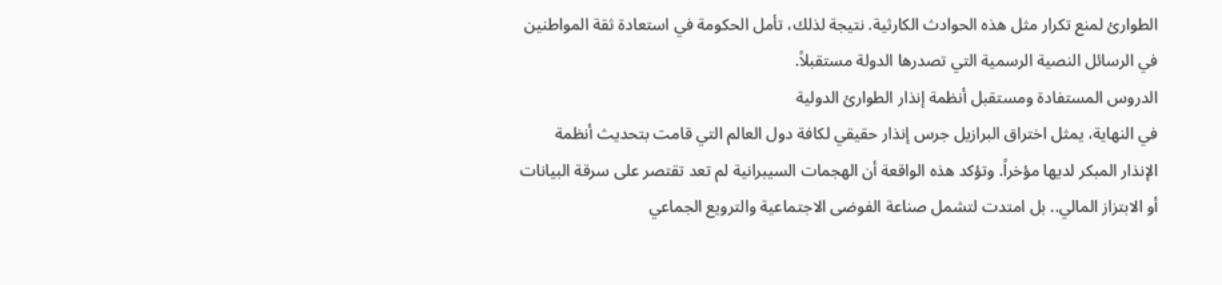الطوارئ لمنع تكرار مثل هذه الحوادث الكارثية. نتيجة لذلك، تأمل الحكومة في استعادة ثقة المواطنين في الرسائل النصية الرسمية التي تصدرها الدولة مستقبلاً.
الدروس المستفادة ومستقبل أنظمة إنذار الطوارئ الدولية
في النهاية، يمثل اختراق البرازيل جرس إنذار حقيقي لكافة دول العالم التي قامت بتحديث أنظمة الإنذار المبكر لديها مؤخراً. وتؤكد هذه الواقعة أن الهجمات السيبرانية لم تعد تقتصر على سرقة البيانات أو الابتزاز المالي.. بل امتدت لتشمل صناعة الفوضى الاجتماعية والترويع الجماعي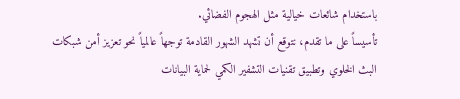باستخدام شائعات خيالية مثل الهجوم الفضائي.
تأسيساً على ما تقدم، نتوقع أن تشهد الشهور القادمة توجهاً عالمياً نحو تعزيز أمن شبكات البث الخلوي وتطبيق تقنيات التشفير الكمي لحماية البيانات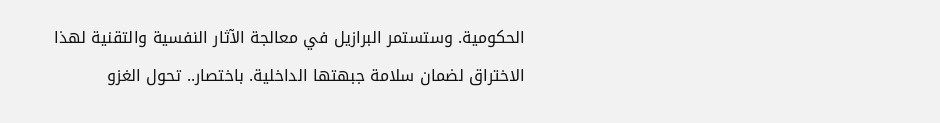الحكومية. وستستمر البرازيل في معالجة الآثار النفسية والتقنية لهذا الاختراق لضمان سلامة جبهتها الداخلية. باختصار.. تحول الغزو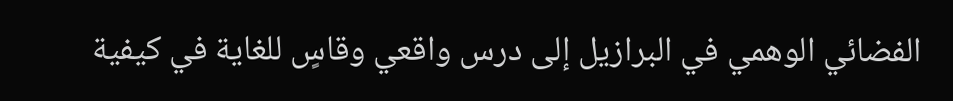الفضائي الوهمي في البرازيل إلى درس واقعي وقاسٍ للغاية في كيفية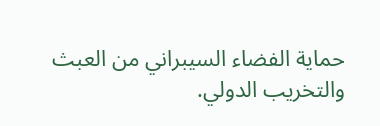حماية الفضاء السيبراني من العبث والتخريب الدولي.